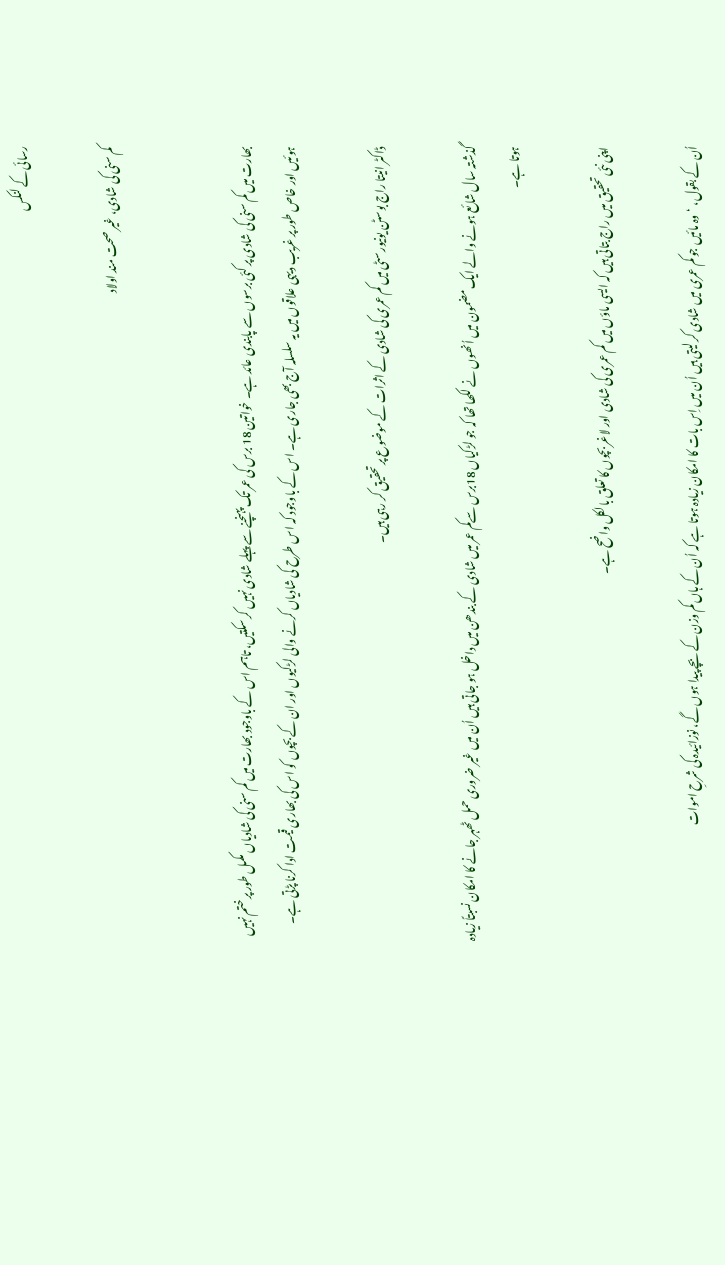رسائی کے لنکس

کم سنی کی شادی، غیر صحت مند اولاد


بھارت میں کم سنی کی شادی پر کئی برسوں سے پابندی عائد ہے۔ خواتین 18 برس کی عمر تک پہنچنے سے پہلے شادی نہیں کر سکتیں، تاہم اس کے باوجود بھارت میں کم سنی کی شادیاں مکمل طور پر ختم نہیں ہوئیں اور خاص طور پر غریب دیہی علاقوں میں یہ سلسلہ آج بھی جاری ہے۔ اس کے باوجود کہ اس طرح کی شادیاں کرنے والی لڑکیوں اور ان کے بچوں کو اس کی بھاری قیمت ادا کرنا پڑتی ہے۔

ڈاکٹر انیتا راج بوسٹن یونیورسٹی میں کم عمری کی شادی کے اثرات کے موضوع پر تحقیق کر رہی ہیں۔

گذشتہ سال شائع ہونے والے ایک مضمون میں اُنھوں نے لکھا تھا کہ جو لڑکیاں 18برس سےکم عمر میں شادی کے بندھن میں داخل ہو جاتی ہیں اُن میں غیر ضروری حمل ٹھہر جانے کا امکان نسبتاً زیادہ ہوتا ہے۔

اپنی نئی تحقیق میں راج بتاتی ہیں کہ ایسی ماؤں میں کم عمری کی شادی اور لاغر بچوں کا تعلق بالکل واضح ہے۔

اُن کے بقول، ‘وہ مائیں جو کم عمری میں شادی کر لیتی ہیں اُن میں اِس بات کا امکان زیادہ ہوتا ہے کہ اُن کے ہاں کم وزن کے بچے پیدا ہوں گے، نوزائیدہ کی شرحِ اموات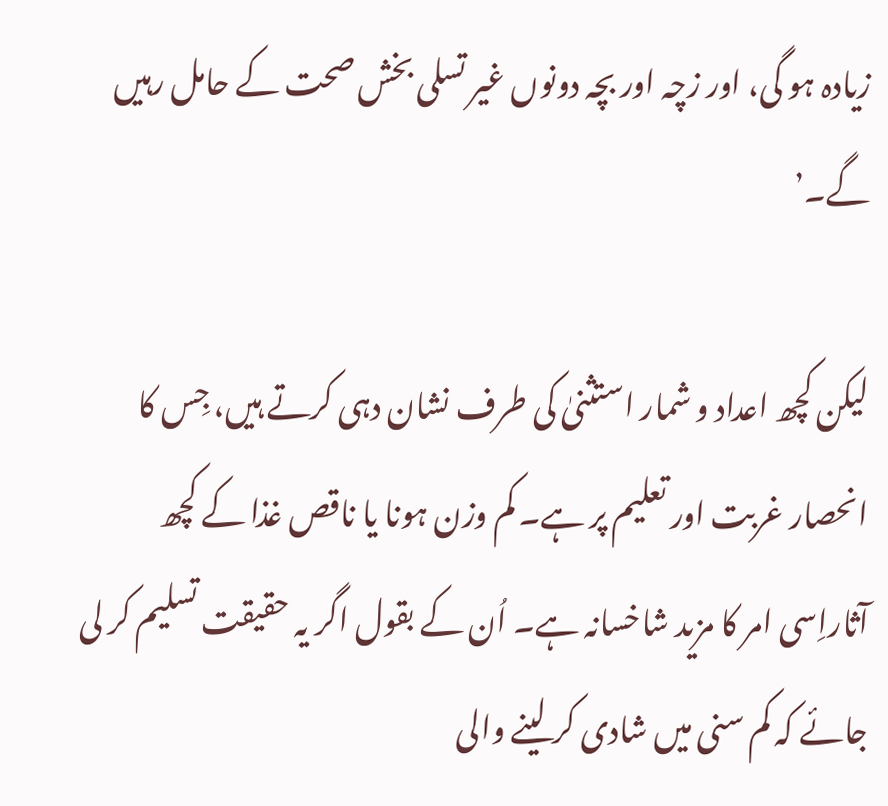زیادہ ہو گی، اور زچہ اور بچہ دونوں غیر تسلی بخش صحت کے حامل رہیں گے۔’

لیکن کچھ اعداد و شمار استثنیٰ کی طرف نشان دہی کرتے ہیں، جِس کا انحصار غربت اور تعلیم پر ہے۔ کم وزن ہونا یا ناقص غذا کے کچھ آثاراِسی امر کا مزید شاخسانہ ہے۔ اُن کے بقول اگر یہ حقیقت تسلیم کر لی جائے کہ کم سنی میں شادی کر لینے والی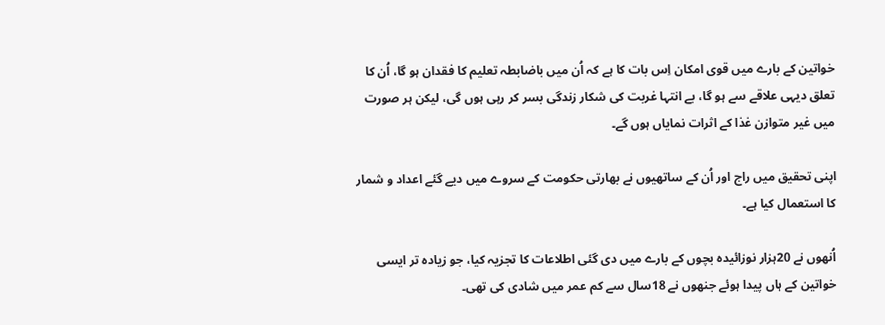خواتین کے بارے میں قوی امکان اِس بات کا ہے کہ اُن میں باضابطہ تعلیم کا فقدان ہو گا، اُن کا تعلق دیہی علاقے سے ہو گا، بے انتہا غربت کی شکار زندگی بسر کر رہی ہوں گی، لیکن ہر صورت میں غیر متوازن غذا کے اثرات نمایاں ہوں گے۔

اپنی تحقیق میں راج اور اُن کے ساتھیوں نے بھارتی حکومت کے سروے میں دیے گئے اعداد و شمار کا استعمال کیا ہے۔

اُنھوں نے 20ہزار نوزائیدہ بچوں کے بارے میں دی گئی اطلاعات کا تجزیہ کیا، جو زیادہ تر ایسی خواتین کے ہاں پیدا ہوئے جنھوں نے 18سال سے کم عمر میں شادی کی تھی۔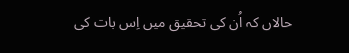حالاں کہ اُن کی تحقیق میں اِس بات کی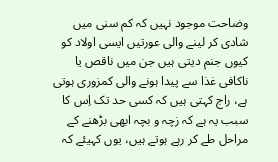وضاحت موجود نہیں کہ کم سنی میں شادی کر لینے والی عورتیں ایسی اولاد کو کیوں جنم دیتی ہیں جن میں ناقص یا ناکافی غذا سے پیدا ہونے والی کمزوری ہوتی ہے، راج کہتی ہیں کہ کسی حد تک اِس کا سبب یہ ہے کہ زچہ و بچہ ابھی بڑھنے کے مراحل طے کر رہے ہوتے ہیں، یوں کہیئے کہ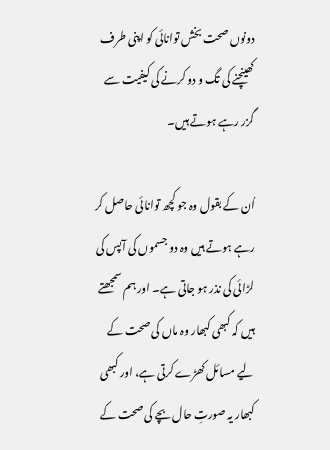دونوں صحت بخش توانائی کو اپنی طرف کھینچنے کی تگ و دو کرنے کی کیفیت سے گزر رہے ہوتے ہیں۔

اُن کے بقول وہ جو کچھ توانائی حاصل کر رہے ہوتے ہیں وہ دو جسموں کی آپس کی لڑائی کی نذر ہو جاتی ہے۔ اور ہم سمجھتے ہیں کہ کبھی کبھار وہ ماں کی صحت کے لیے مسائل کھڑے کرتی ہے، اور کبھی کبھار یہ صورتِ حال بچے کی صحت کے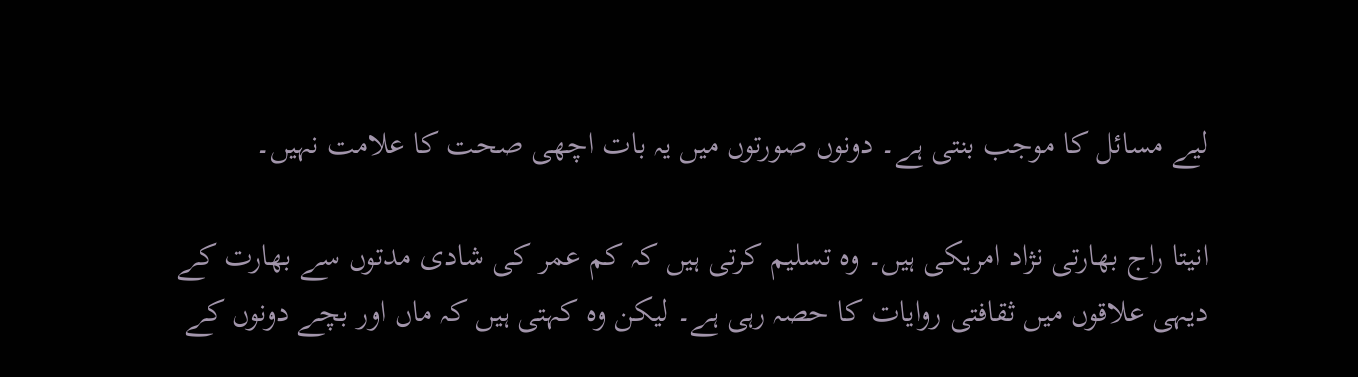لیے مسائل کا موجب بنتی ہے۔ دونوں صورتوں میں یہ بات اچھی صحت کا علامت نہیں۔

انیتا راج بھارتی نژاد امریکی ہیں۔ وہ تسلیم کرتی ہیں کہ کم عمر کی شادی مدتوں سے بھارت کے دیہی علاقوں میں ثقافتی روایات کا حصہ رہی ہے۔ لیکن وہ کہتی ہیں کہ ماں اور بچے دونوں کے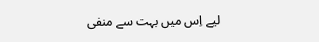لیے اِس میں بہت سے منفی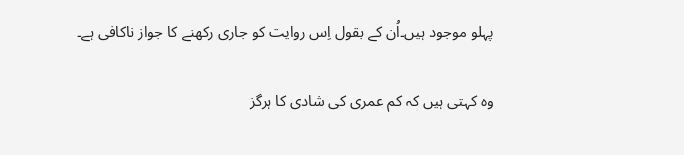پہلو موجود ہیں۔اُن کے بقول اِس روایت کو جاری رکھنے کا جواز ناکافی ہے۔

وہ کہتی ہیں کہ کم عمری کی شادی کا ہرگز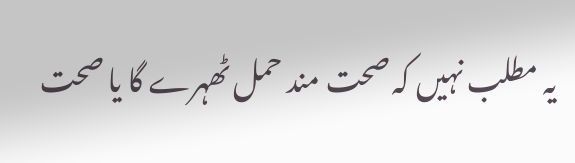یہ مطلب نہیں کہ صحت مند حمل ٹھہرے گا یا صحت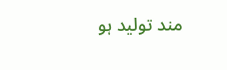مند تولید ہو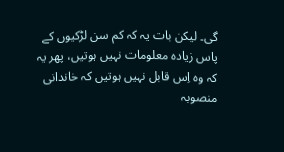گی۔ لیکن بات یہ کہ کم سن لڑکیوں کے پاس زیادہ معلومات نہیں ہوتیں، پھر یہ کہ وہ اِس قابل نہیں ہوتیں کہ خاندانی منصوبہ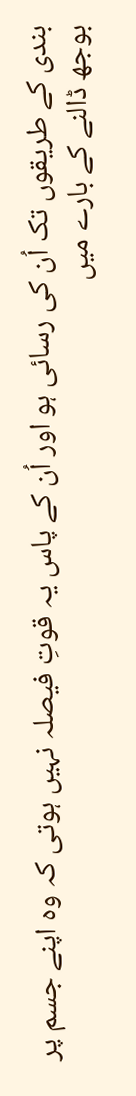بندی کے طریقوں تک اُن کی رسائی ہو اور اُن کے پاس یہ قوتِ فیصلہ نہیں ہوتی کہ وہ اپنے جسم پر بوجھ ڈالنے کے بارے میں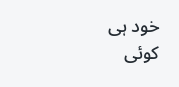خود ہی کوئی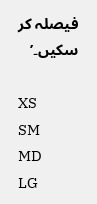فیصلہ کر سکیں۔’

XS
SM
MD
LG